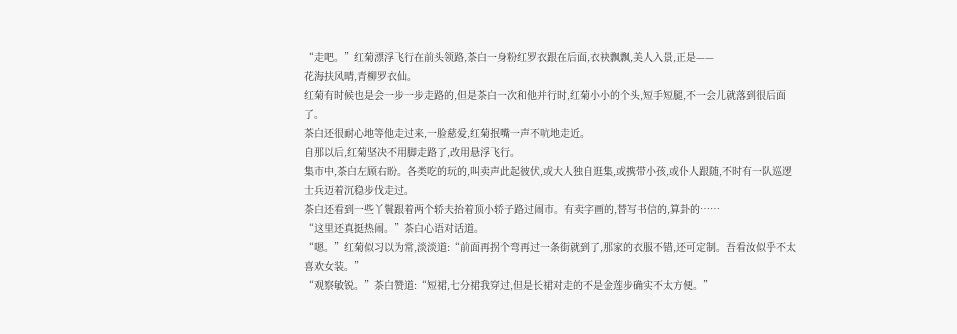“走吧。”红菊漂浮飞行在前头领路,茶白一身粉红罗衣跟在后面,衣袂飘飘,美人入景,正是——
花海扶风晴,青柳罗衣仙。
红菊有时候也是会一步一步走路的,但是茶白一次和他并行时,红菊小小的个头,短手短腿,不一会儿就落到很后面了。
茶白还很耐心地等他走过来,一脸慈爱,红菊抿嘴一声不吭地走近。
自那以后,红菊坚决不用脚走路了,改用悬浮飞行。
集市中,茶白左顾右盼。各类吃的玩的,叫卖声此起彼伏,或大人独自逛集,或携带小孩,或仆人跟随,不时有一队巡逻士兵迈着沉稳步伐走过。
茶白还看到一些丫鬟跟着两个轿夫抬着顶小轿子路过闹市。有卖字画的,替写书信的,算卦的……
“这里还真挺热闹。”茶白心语对话道。
“嗯。”红菊似习以为常,淡淡道:“前面再拐个弯再过一条街就到了,那家的衣服不错,还可定制。吾看汝似乎不太喜欢女装。”
“观察敏锐。”茶白赞道:“短裙,七分裙我穿过,但是长裙对走的不是金莲步确实不太方便。”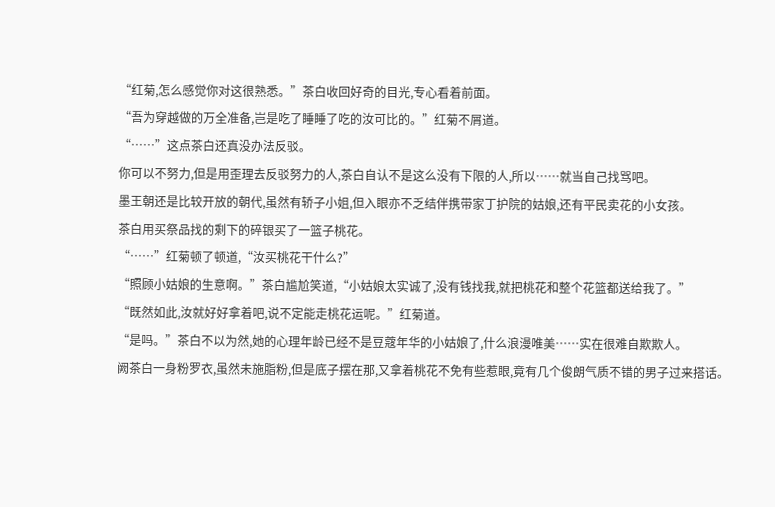“红菊,怎么感觉你对这很熟悉。”茶白收回好奇的目光,专心看着前面。
“吾为穿越做的万全准备,岂是吃了睡睡了吃的汝可比的。”红菊不屑道。
“……”这点茶白还真没办法反驳。
你可以不努力,但是用歪理去反驳努力的人,茶白自认不是这么没有下限的人,所以……就当自己找骂吧。
墨王朝还是比较开放的朝代,虽然有轿子小姐,但入眼亦不乏结伴携带家丁护院的姑娘,还有平民卖花的小女孩。
茶白用买祭品找的剩下的碎银买了一篮子桃花。
“……”红菊顿了顿道,“汝买桃花干什么?”
“照顾小姑娘的生意啊。”茶白尴尬笑道,“小姑娘太实诚了,没有钱找我,就把桃花和整个花篮都送给我了。”
“既然如此,汝就好好拿着吧,说不定能走桃花运呢。”红菊道。
“是吗。”茶白不以为然,她的心理年龄已经不是豆蔻年华的小姑娘了,什么浪漫唯美……实在很难自欺欺人。
阙茶白一身粉罗衣,虽然未施脂粉,但是底子摆在那,又拿着桃花不免有些惹眼,竟有几个俊朗气质不错的男子过来搭话。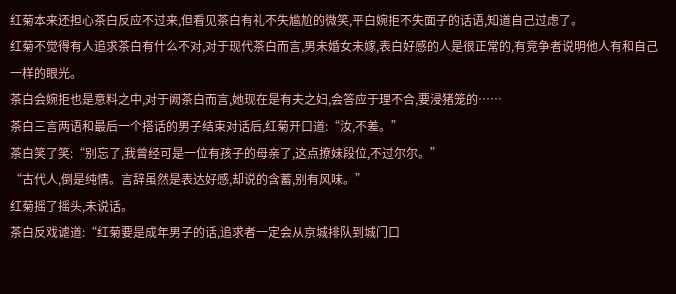红菊本来还担心茶白反应不过来,但看见茶白有礼不失尴尬的微笑,平白婉拒不失面子的话语,知道自己过虑了。
红菊不觉得有人追求茶白有什么不对,对于现代茶白而言,男未婚女未嫁,表白好感的人是很正常的,有竞争者说明他人有和自己一样的眼光。
茶白会婉拒也是意料之中,对于阙茶白而言,她现在是有夫之妇,会答应于理不合,要浸猪笼的……
茶白三言两语和最后一个搭话的男子结束对话后,红菊开口道:“汝,不差。”
茶白笑了笑:“别忘了,我曾经可是一位有孩子的母亲了,这点撩妹段位,不过尔尔。”
“古代人,倒是纯情。言辞虽然是表达好感,却说的含蓄,别有风味。”
红菊摇了摇头,未说话。
茶白反戏谑道:“红菊要是成年男子的话,追求者一定会从京城排队到城门口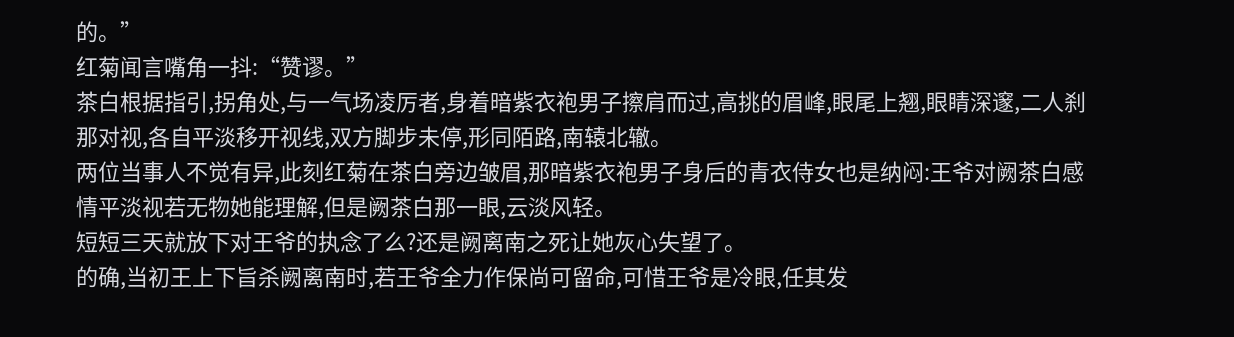的。”
红菊闻言嘴角一抖:“赞谬。”
茶白根据指引,拐角处,与一气场凌厉者,身着暗紫衣袍男子擦肩而过,高挑的眉峰,眼尾上翘,眼睛深邃,二人刹那对视,各自平淡移开视线,双方脚步未停,形同陌路,南辕北辙。
两位当事人不觉有异,此刻红菊在茶白旁边皱眉,那暗紫衣袍男子身后的青衣侍女也是纳闷:王爷对阙茶白感情平淡视若无物她能理解,但是阙茶白那一眼,云淡风轻。
短短三天就放下对王爷的执念了么?还是阙离南之死让她灰心失望了。
的确,当初王上下旨杀阙离南时,若王爷全力作保尚可留命,可惜王爷是冷眼,任其发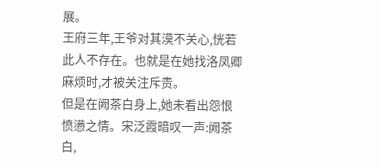展。
王府三年,王爷对其漠不关心,恍若此人不存在。也就是在她找洛凤卿麻烦时,才被关注斥责。
但是在阙茶白身上,她未看出怨恨愤懑之情。宋泛霞暗叹一声:阙茶白,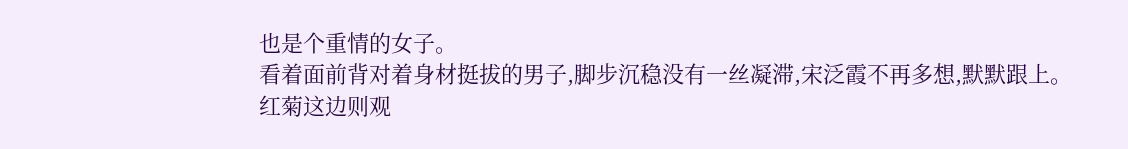也是个重情的女子。
看着面前背对着身材挺拔的男子,脚步沉稳没有一丝凝滞,宋泛霞不再多想,默默跟上。
红菊这边则观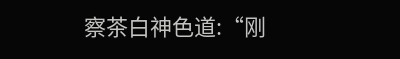察茶白神色道:“刚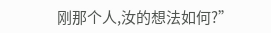刚那个人,汝的想法如何?”